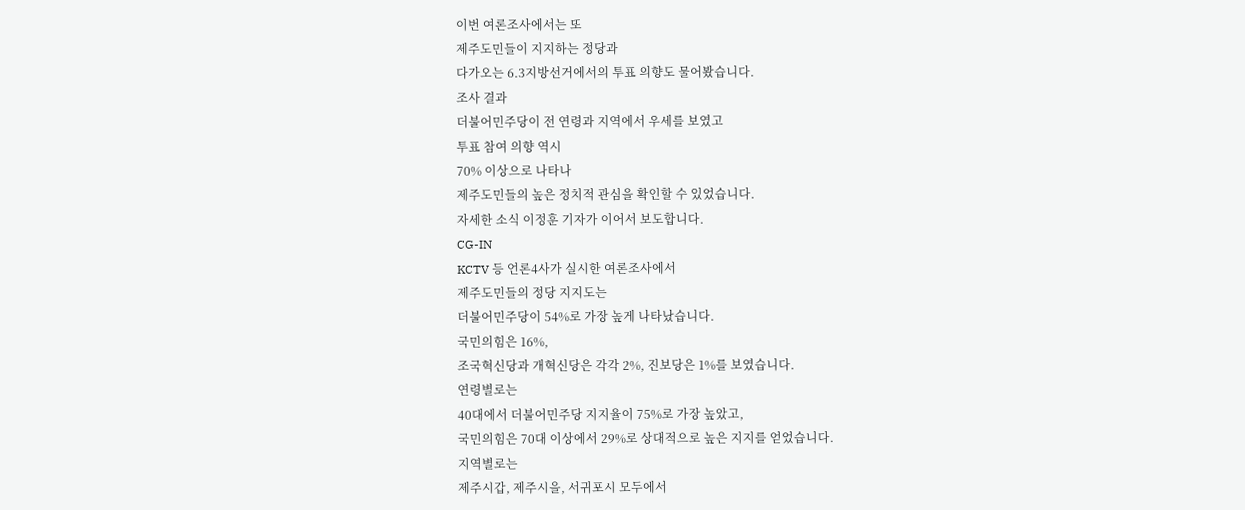이번 여론조사에서는 또
제주도민들이 지지하는 정당과
다가오는 6.3지방선거에서의 투표 의향도 물어봤습니다.
조사 결과
더불어민주당이 전 연령과 지역에서 우세를 보였고
투표 참여 의향 역시
70% 이상으로 나타나
제주도민들의 높은 정치적 관심을 확인할 수 있었습니다.
자세한 소식 이정훈 기자가 이어서 보도합니다.
CG-IN
KCTV 등 언론4사가 실시한 여론조사에서
제주도민들의 정당 지지도는
더불어민주당이 54%로 가장 높게 나타났습니다.
국민의힘은 16%,
조국혁신당과 개혁신당은 각각 2%, 진보당은 1%를 보였습니다.
연령별로는
40대에서 더불어민주당 지지율이 75%로 가장 높았고,
국민의힘은 70대 이상에서 29%로 상대적으로 높은 지지를 얻었습니다.
지역별로는
제주시갑, 제주시을, 서귀포시 모두에서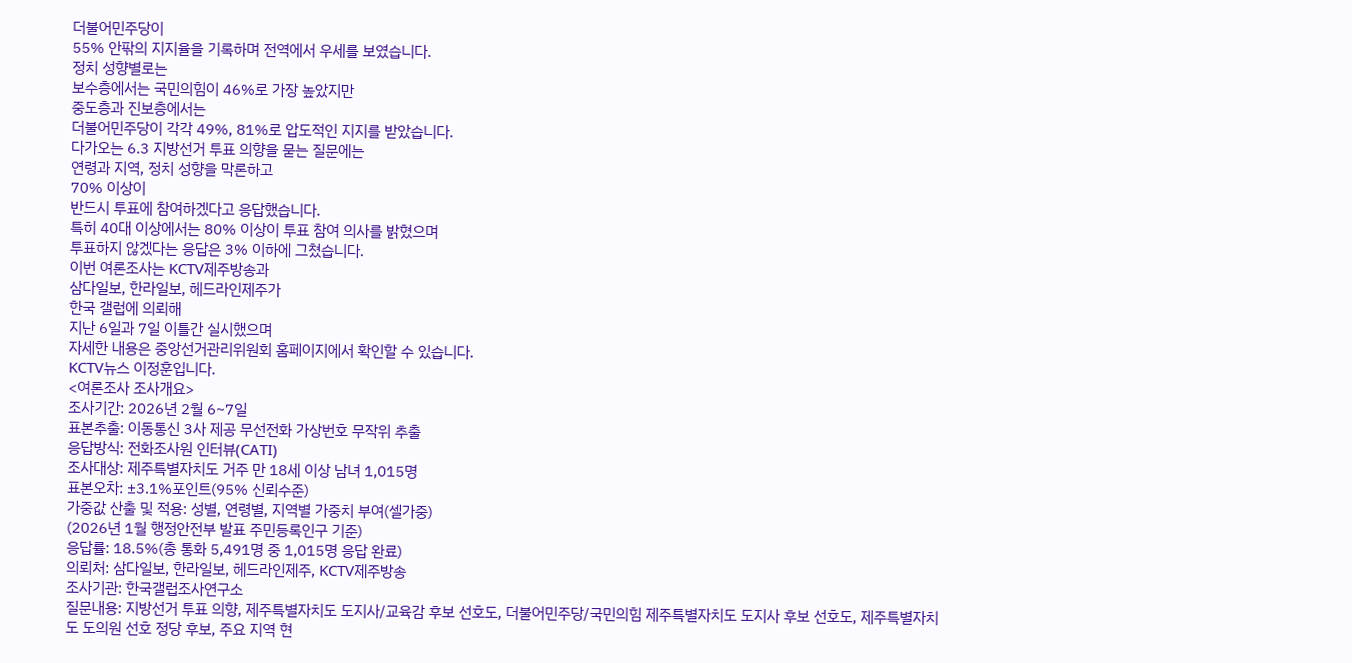더불어민주당이
55% 안팎의 지지율을 기록하며 전역에서 우세를 보였습니다.
정치 성향별로는
보수층에서는 국민의힘이 46%로 가장 높았지만
중도층과 진보층에서는
더불어민주당이 각각 49%, 81%로 압도적인 지지를 받았습니다.
다가오는 6.3 지방선거 투표 의향을 묻는 질문에는
연령과 지역, 정치 성향을 막론하고
70% 이상이
반드시 투표에 참여하겠다고 응답했습니다.
특히 40대 이상에서는 80% 이상이 투표 참여 의사를 밝혔으며
투표하지 않겠다는 응답은 3% 이하에 그쳤습니다.
이번 여론조사는 KCTV제주방송과
삼다일보, 한라일보, 헤드라인제주가
한국 갤럽에 의뢰해
지난 6일과 7일 이틀간 실시했으며
자세한 내용은 중앙선거관리위원회 홈페이지에서 확인할 수 있습니다.
KCTV뉴스 이정훈입니다.
<여론조사 조사개요>
조사기간: 2026년 2월 6~7일
표본추출: 이동통신 3사 제공 무선전화 가상번호 무작위 추출
응답방식: 전화조사원 인터뷰(CATI)
조사대상: 제주특별자치도 거주 만 18세 이상 남녀 1,015명
표본오차: ±3.1%포인트(95% 신뢰수준)
가중값 산출 및 적용: 성별, 연령별, 지역별 가중치 부여(셀가중)
(2026년 1월 행정안전부 발표 주민등록인구 기준)
응답률: 18.5%(총 통화 5,491명 중 1,015명 응답 완료)
의뢰처: 삼다일보, 한라일보, 헤드라인제주, KCTV제주방송
조사기관: 한국갤럽조사연구소
질문내용: 지방선거 투표 의향, 제주특별자치도 도지사/교육감 후보 선호도, 더불어민주당/국민의힘 제주특별자치도 도지사 후보 선호도, 제주특별자치도 도의원 선호 정당 후보, 주요 지역 현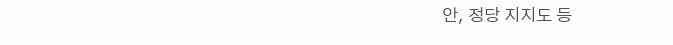안, 정당 지지도 등